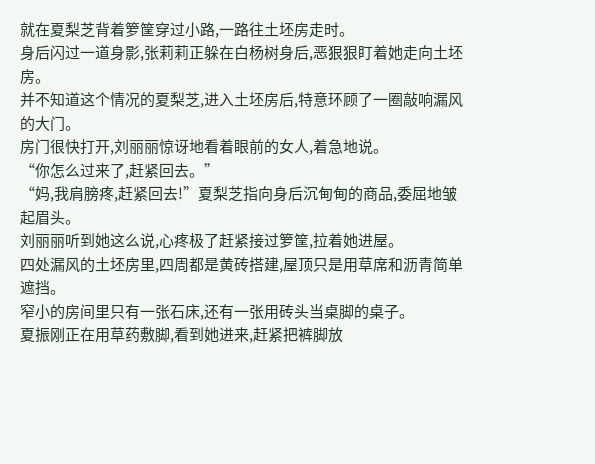就在夏梨芝背着箩筐穿过小路,一路往土坯房走时。
身后闪过一道身影,张莉莉正躲在白杨树身后,恶狠狠盯着她走向土坯房。
并不知道这个情况的夏梨芝,进入土坯房后,特意环顾了一圈敲响漏风的大门。
房门很快打开,刘丽丽惊讶地看着眼前的女人,着急地说。
“你怎么过来了,赶紧回去。”
“妈,我肩膀疼,赶紧回去!”夏梨芝指向身后沉甸甸的商品,委屈地皱起眉头。
刘丽丽听到她这么说,心疼极了赶紧接过箩筐,拉着她进屋。
四处漏风的土坯房里,四周都是黄砖搭建,屋顶只是用草席和沥青简单遮挡。
窄小的房间里只有一张石床,还有一张用砖头当桌脚的桌子。
夏振刚正在用草药敷脚,看到她进来,赶紧把裤脚放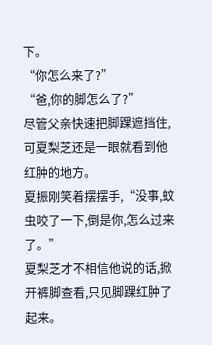下。
“你怎么来了?”
“爸,你的脚怎么了?”
尽管父亲快速把脚踝遮挡住,可夏梨芝还是一眼就看到他红肿的地方。
夏振刚笑着摆摆手,“没事,蚊虫咬了一下,倒是你,怎么过来了。”
夏梨芝才不相信他说的话,掀开裤脚查看,只见脚踝红肿了起来。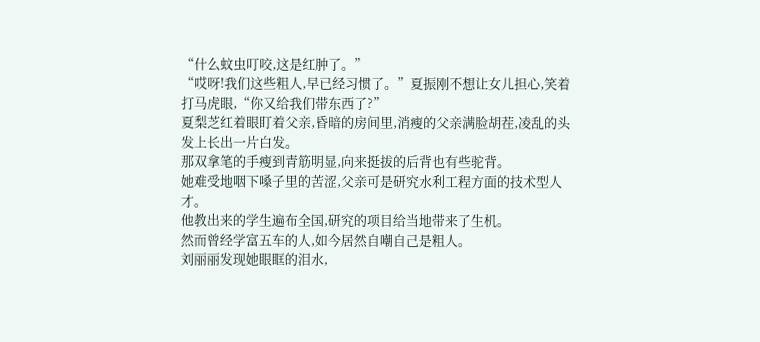“什么蚊虫叮咬,这是红肿了。”
“哎呀!我们这些粗人,早已经习惯了。”夏振刚不想让女儿担心,笑着打马虎眼,“你又给我们带东西了?”
夏梨芝红着眼盯着父亲,昏暗的房间里,消瘦的父亲满脸胡茬,凌乱的头发上长出一片白发。
那双拿笔的手瘦到青筋明显,向来挺拔的后背也有些驼背。
她难受地咽下嗓子里的苦涩,父亲可是研究水利工程方面的技术型人才。
他教出来的学生遍布全国,研究的项目给当地带来了生机。
然而曾经学富五车的人,如今居然自嘲自己是粗人。
刘丽丽发现她眼眶的泪水,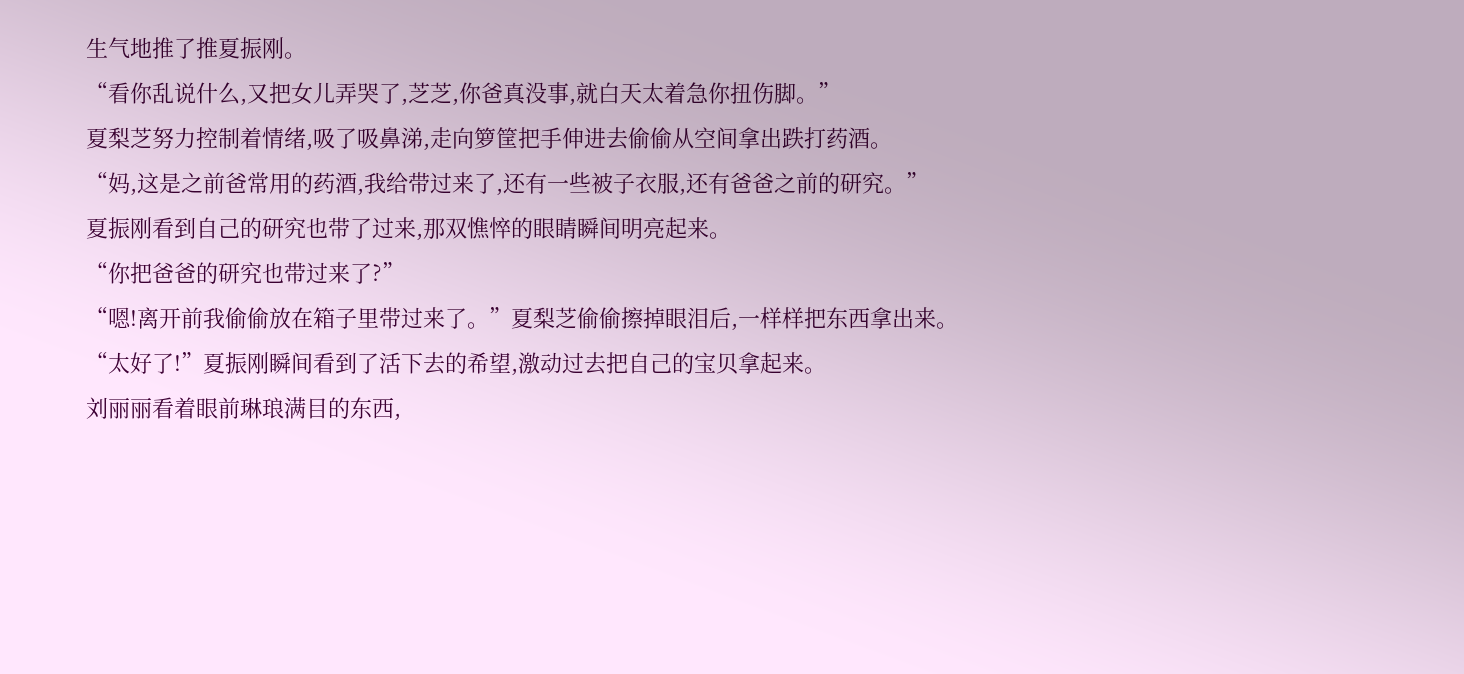生气地推了推夏振刚。
“看你乱说什么,又把女儿弄哭了,芝芝,你爸真没事,就白天太着急你扭伤脚。”
夏梨芝努力控制着情绪,吸了吸鼻涕,走向箩筐把手伸进去偷偷从空间拿出跌打药酒。
“妈,这是之前爸常用的药酒,我给带过来了,还有一些被子衣服,还有爸爸之前的研究。”
夏振刚看到自己的研究也带了过来,那双憔悴的眼睛瞬间明亮起来。
“你把爸爸的研究也带过来了?”
“嗯!离开前我偷偷放在箱子里带过来了。”夏梨芝偷偷擦掉眼泪后,一样样把东西拿出来。
“太好了!”夏振刚瞬间看到了活下去的希望,激动过去把自己的宝贝拿起来。
刘丽丽看着眼前琳琅满目的东西,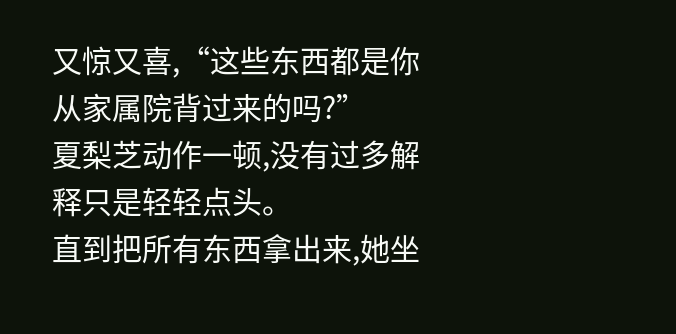又惊又喜,“这些东西都是你从家属院背过来的吗?”
夏梨芝动作一顿,没有过多解释只是轻轻点头。
直到把所有东西拿出来,她坐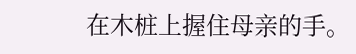在木桩上握住母亲的手。